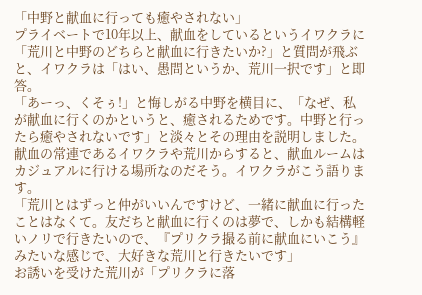「中野と献血に行っても癒やされない」
プライベートで10年以上、献血をしているというイワクラに「荒川と中野のどちらと献血に行きたいか?」と質問が飛ぶと、イワクラは「はい、愚問というか、荒川一択です」と即答。
「あーっ、くそぅ!」と悔しがる中野を横目に、「なぜ、私が献血に行くのかというと、癒されるためです。中野と行ったら癒やされないです」と淡々とその理由を説明しました。
献血の常連であるイワクラや荒川からすると、献血ルームはカジュアルに行ける場所なのだそう。イワクラがこう語ります。
「荒川とはずっと仲がいいんですけど、一緒に献血に行ったことはなくて。友だちと献血に行くのは夢で、しかも結構軽いノリで行きたいので、『プリクラ撮る前に献血にいこう』みたいな感じで、大好きな荒川と行きたいです」
お誘いを受けた荒川が「プリクラに落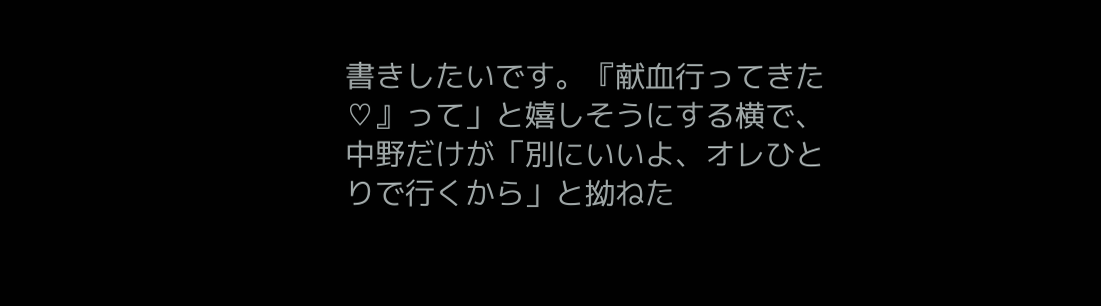書きしたいです。『献血行ってきた♡』って」と嬉しそうにする横で、中野だけが「別にいいよ、オレひとりで行くから」と拗ねた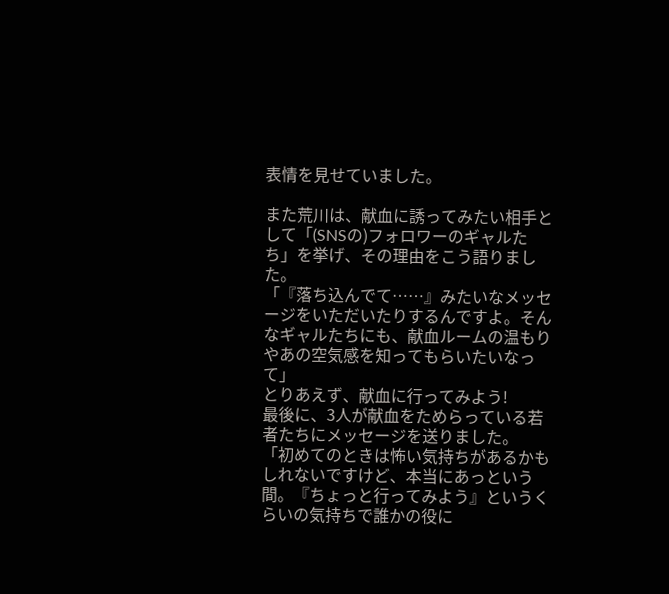表情を見せていました。

また荒川は、献血に誘ってみたい相手として「(SNSの)フォロワーのギャルたち」を挙げ、その理由をこう語りました。
「『落ち込んでて……』みたいなメッセージをいただいたりするんですよ。そんなギャルたちにも、献血ルームの温もりやあの空気感を知ってもらいたいなって」
とりあえず、献血に行ってみよう!
最後に、3人が献血をためらっている若者たちにメッセージを送りました。
「初めてのときは怖い気持ちがあるかもしれないですけど、本当にあっという間。『ちょっと行ってみよう』というくらいの気持ちで誰かの役に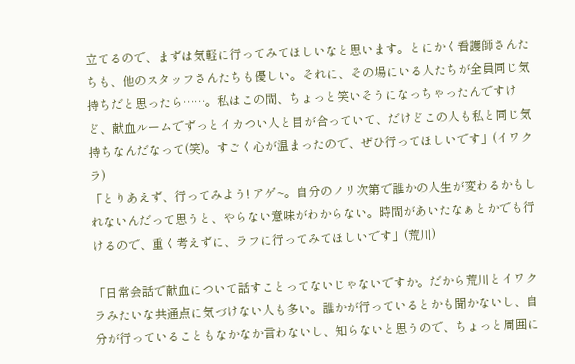立てるので、まずは気軽に行ってみてほしいなと思います。とにかく看護師さんたちも、他のスタッフさんたちも優しい。それに、その場にいる人たちが全員同じ気持ちだと思ったら……。私はこの間、ちょっと笑いそうになっちゃったんですけど、献血ルームでずっとイカつい人と目が合っていて、だけどこの人も私と同じ気持ちなんだなって(笑)。すごく心が温まったので、ぜひ行ってほしいです」(イワクラ)
「とりあえず、行ってみよう! アゲ~。自分のノリ次第で誰かの人生が変わるかもしれないんだって思うと、やらない意味がわからない。時間があいたなぁとかでも行けるので、重く考えずに、ラフに行ってみてほしいです」(荒川)

「日常会話で献血について話すことってないじゃないですか。だから荒川とイワクラみたいな共通点に気づけない人も多い。誰かが行っているとかも聞かないし、自分が行っていることもなかなか言わないし、知らないと思うので、ちょっと周囲に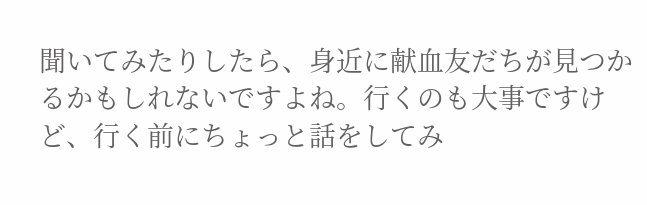聞いてみたりしたら、身近に献血友だちが見つかるかもしれないですよね。行くのも大事ですけど、行く前にちょっと話をしてみ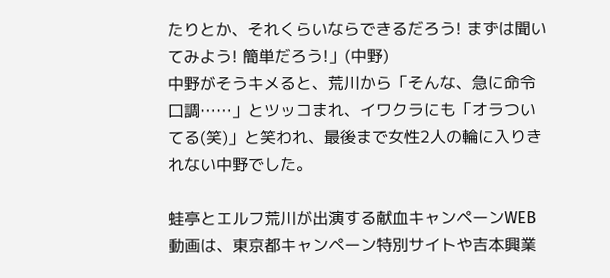たりとか、それくらいならできるだろう! まずは聞いてみよう! 簡単だろう!」(中野)
中野がそうキメると、荒川から「そんな、急に命令口調……」とツッコまれ、イワクラにも「オラついてる(笑)」と笑われ、最後まで女性2人の輪に入りきれない中野でした。

蛙亭とエルフ荒川が出演する献血キャンペーンWEB動画は、東京都キャンペーン特別サイトや吉本興業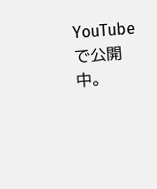YouTubeで公開中。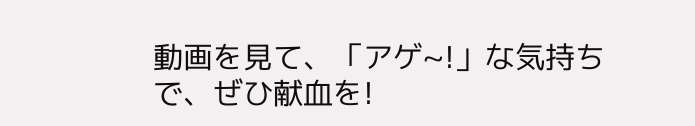動画を見て、「アゲ~!」な気持ちで、ぜひ献血を!